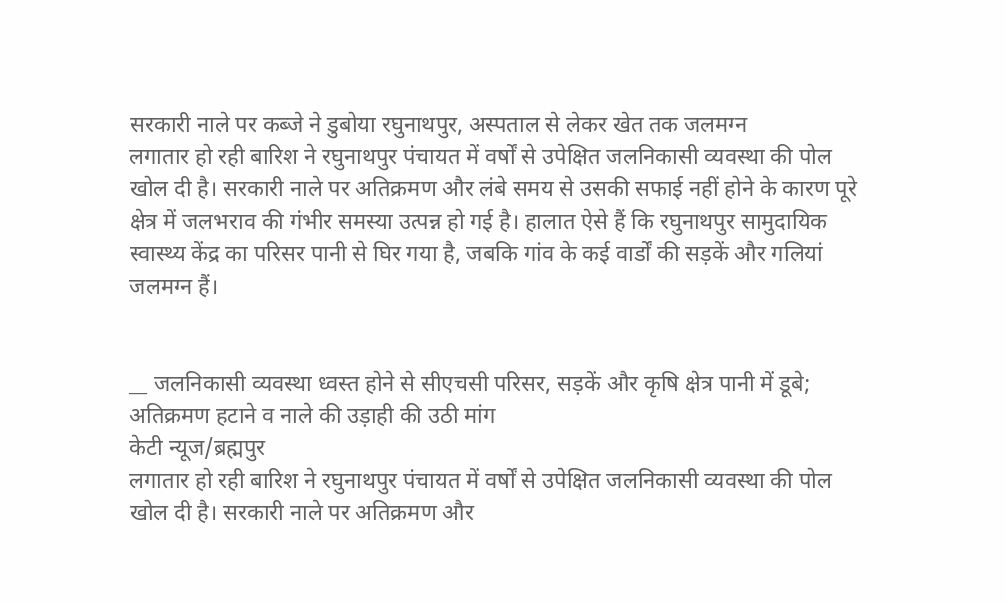सरकारी नाले पर कब्जे ने डुबोया रघुनाथपुर, अस्पताल से लेकर खेत तक जलमग्न
लगातार हो रही बारिश ने रघुनाथपुर पंचायत में वर्षों से उपेक्षित जलनिकासी व्यवस्था की पोल खोल दी है। सरकारी नाले पर अतिक्रमण और लंबे समय से उसकी सफाई नहीं होने के कारण पूरे क्षेत्र में जलभराव की गंभीर समस्या उत्पन्न हो गई है। हालात ऐसे हैं कि रघुनाथपुर सामुदायिक स्वास्थ्य केंद्र का परिसर पानी से घिर गया है, जबकि गांव के कई वार्डों की सड़कें और गलियां जलमग्न हैं।


__ जलनिकासी व्यवस्था ध्वस्त होने से सीएचसी परिसर, सड़कें और कृषि क्षेत्र पानी में डूबे; अतिक्रमण हटाने व नाले की उड़ाही की उठी मांग
केटी न्यूज/ब्रह्मपुर
लगातार हो रही बारिश ने रघुनाथपुर पंचायत में वर्षों से उपेक्षित जलनिकासी व्यवस्था की पोल खोल दी है। सरकारी नाले पर अतिक्रमण और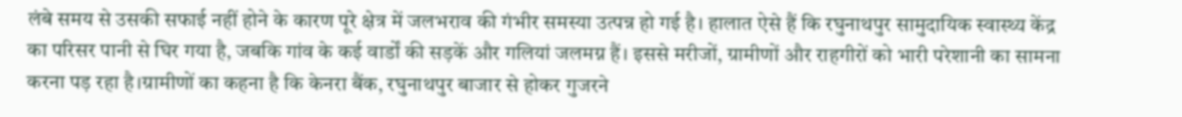लंबे समय से उसकी सफाई नहीं होने के कारण पूरे क्षेत्र में जलभराव की गंभीर समस्या उत्पन्न हो गई है। हालात ऐसे हैं कि रघुनाथपुर सामुदायिक स्वास्थ्य केंद्र का परिसर पानी से घिर गया है, जबकि गांव के कई वार्डों की सड़कें और गलियां जलमग्न हैं। इससे मरीजों, ग्रामीणों और राहगीरों को भारी परेशानी का सामना करना पड़ रहा है।ग्रामीणों का कहना है कि केनरा बैंक, रघुनाथपुर बाजार से होकर गुजरने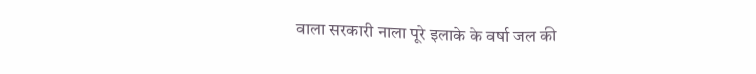वाला सरकारी नाला पूरे इलाके के वर्षा जल की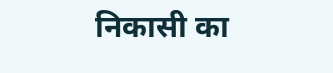निकासी का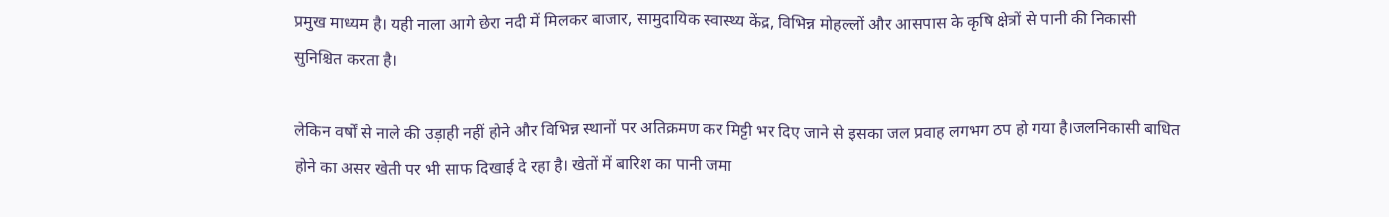प्रमुख माध्यम है। यही नाला आगे छेरा नदी में मिलकर बाजार, सामुदायिक स्वास्थ्य केंद्र, विभिन्न मोहल्लों और आसपास के कृषि क्षेत्रों से पानी की निकासी सुनिश्चित करता है।

लेकिन वर्षों से नाले की उड़ाही नहीं होने और विभिन्न स्थानों पर अतिक्रमण कर मिट्टी भर दिए जाने से इसका जल प्रवाह लगभग ठप हो गया है।जलनिकासी बाधित होने का असर खेती पर भी साफ दिखाई दे रहा है। खेतों में बारिश का पानी जमा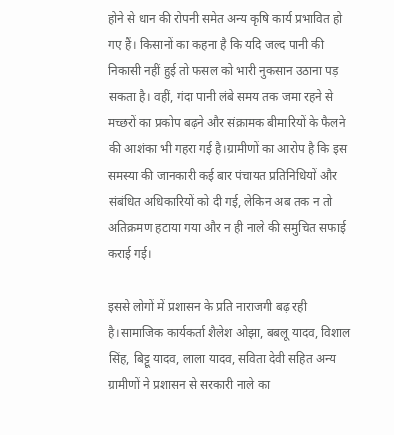होने से धान की रोपनी समेत अन्य कृषि कार्य प्रभावित हो गए हैं। किसानों का कहना है कि यदि जल्द पानी की निकासी नहीं हुई तो फसल को भारी नुकसान उठाना पड़ सकता है। वहीं, गंदा पानी लंबे समय तक जमा रहने से मच्छरों का प्रकोप बढ़ने और संक्रामक बीमारियों के फैलने की आशंका भी गहरा गई है।ग्रामीणों का आरोप है कि इस समस्या की जानकारी कई बार पंचायत प्रतिनिधियों और संबंधित अधिकारियों को दी गई, लेकिन अब तक न तो अतिक्रमण हटाया गया और न ही नाले की समुचित सफाई कराई गई।

इससे लोगों में प्रशासन के प्रति नाराजगी बढ़ रही है।सामाजिक कार्यकर्ता शैलेश ओझा, बबलू यादव, विशाल सिंह, बिट्टू यादव, लाला यादव, सविता देवी सहित अन्य ग्रामीणों ने प्रशासन से सरकारी नाले का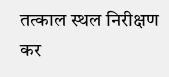तत्काल स्थल निरीक्षण कर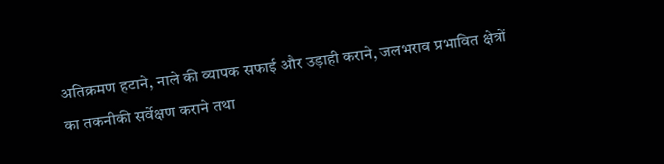अतिक्रमण हटाने, नाले की व्यापक सफाई और उड़ाही कराने, जलभराव प्रभावित क्षेत्रों का तकनीकी सर्वेक्षण कराने तथा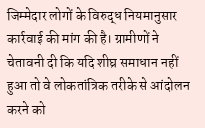जिम्मेदार लोगों के विरुद्ध नियमानुसार कार्रवाई की मांग की है। ग्रामीणों ने चेतावनी दी कि यदि शीघ्र समाधान नहीं हुआ तो वे लोकतांत्रिक तरीके से आंदोलन करने को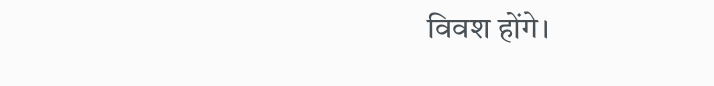विवश होंगे।